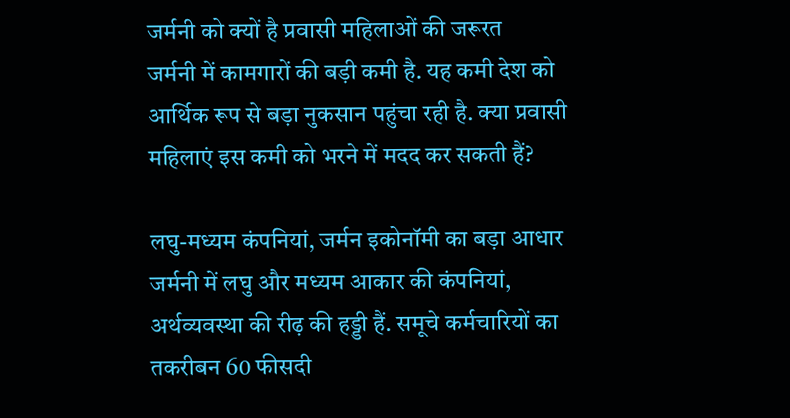जर्मनी को क्यों है प्रवासी महिलाओं की जरूरत
जर्मनी में कामगारों की बड़ी कमी है. यह कमी देश को आर्थिक रूप से बड़ा नुकसान पहुंचा रही है. क्या प्रवासी महिलाएं इस कमी को भरने में मदद कर सकती हैं?

लघु-मध्यम कंपनियां, जर्मन इकोनॉमी का बड़ा आधार
जर्मनी में लघु और मध्यम आकार की कंपनियां, अर्थव्यवस्था की रीढ़ की हड्डी हैं. समूचे कर्मचारियों का तकरीबन 60 फीसदी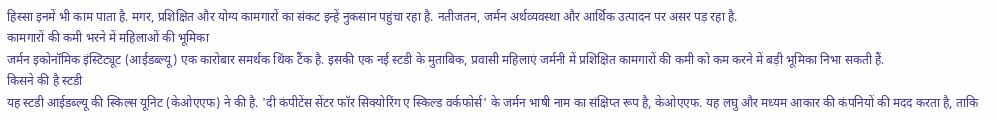हिस्सा इनमें भी काम पाता है. मगर, प्रशिक्षित और योग्य कामगारों का संकट इन्हें नुकसान पहुंचा रहा है. नतीजतन, जर्मन अर्थव्यवस्था और आर्थिक उत्पादन पर असर पड़ रहा है.
कामगारों की कमी भरने में महिलाओं की भूमिका
जर्मन इकोनॉमिक इंस्टिट्यूट (आईडब्ल्यू) एक कारोबार समर्थक थिंक टैंक है. इसकी एक नई स्टडी के मुताबिक, प्रवासी महिलाएं जर्मनी में प्रशिक्षित कामगारों की कमी को कम करने में बड़ी भूमिका निभा सकती हैं.
किसने की है स्टडी
यह स्टडी आईडब्ल्यू की स्किल्स यूनिट (केओएएफ) ने की है. 'दी कंपीटेंस सेंटर फॉर सिक्योरिंग ए स्किल्ड वर्कफोर्स' के जर्मन भाषी नाम का संक्षिप्त रूप है, केओएएफ. यह लघु और मध्यम आकार की कंपनियों की मदद करता है, ताकि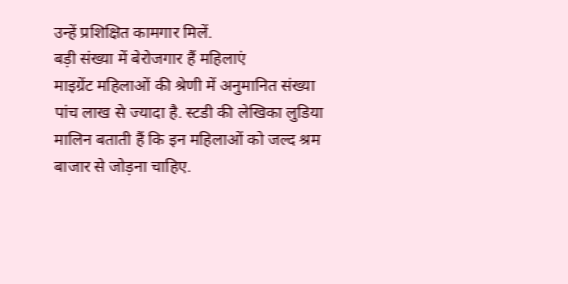उन्हें प्रशिक्षित कामगार मिलें.
बड़ी संख्या में बेरोजगार हैं महिलाएं
माइग्रेंट महिलाओं की श्रेणी में अनुमानित संख्या पांच लाख से ज्यादा है. स्टडी की लेखिका लुडिया मालिन बताती हैं कि इन महिलाओं को जल्द श्रम बाजार से जोड़ना चाहिए.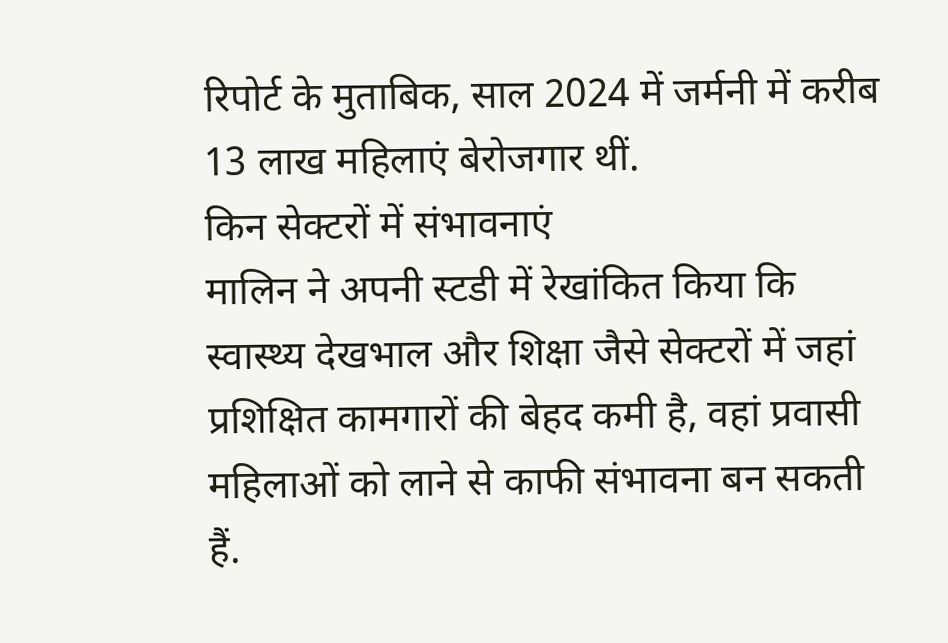रिपोर्ट के मुताबिक, साल 2024 में जर्मनी में करीब 13 लाख महिलाएं बेरोजगार थीं.
किन सेक्टरों में संभावनाएं
मालिन ने अपनी स्टडी में रेखांकित किया कि स्वास्थ्य देखभाल और शिक्षा जैसे सेक्टरों में जहां प्रशिक्षित कामगारों की बेहद कमी है, वहां प्रवासी महिलाओं को लाने से काफी संभावना बन सकती हैं.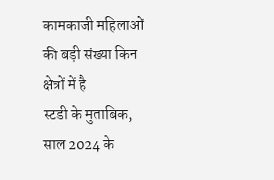कामकाजी महिलाओं की बड़ी संख्या किन क्षेत्रों में है
स्टडी के मुताबिक, साल 2024 के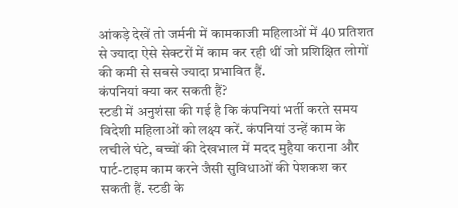आंकड़े देखें तो जर्मनी में कामकाजी महिलाओं में 40 प्रतिशत से ज्यादा ऐसे सेक्टरों में काम कर रही थीं जो प्रशिक्षित लोगों की कमी से सबसे ज्यादा प्रभावित हैं.
कंपनियां क्या कर सकती हैं?
स्टडी में अनुशंसा की गई है कि कंपनियां भर्ती करते समय विदेशी महिलाओं को लक्ष्य करें. कंपनियां उन्हें काम के लचीले घंटे, बच्चों की देखभाल में मदद मुहैया कराना और पार्ट-टाइम काम करने जैसी सुविधाओं की पेशकश कर सकती हैं. स्टडी के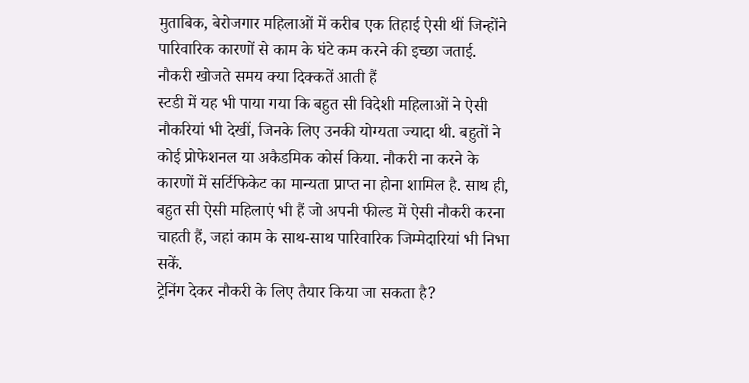मुताबिक, बेरोजगार महिलाओं में करीब एक तिहाई ऐसी थीं जिन्होंने पारिवारिक कारणों से काम के घंटे कम करने की इच्छा जताई.
नौकरी खोजते समय क्या दिक्कतें आती हैं
स्टडी में यह भी पाया गया कि बहुत सी विदेशी महिलाओं ने ऐसी नौकरियां भी देखीं, जिनके लिए उनकी योग्यता ज्यादा थी. बहुतों ने कोई प्रोफेशनल या अकैडमिक कोर्स किया. नौकरी ना करने के कारणों में सर्टिफिकेट का मान्यता प्राप्त ना होना शामिल है. साथ ही, बहुत सी ऐसी महिलाएं भी हैं जो अपनी फील्ड में ऐसी नौकरी करना चाहती हैं, जहां काम के साथ-साथ पारिवारिक जिम्मेदारियां भी निभा सकें.
ट्रेनिंग देकर नौकरी के लिए तैयार किया जा सकता है?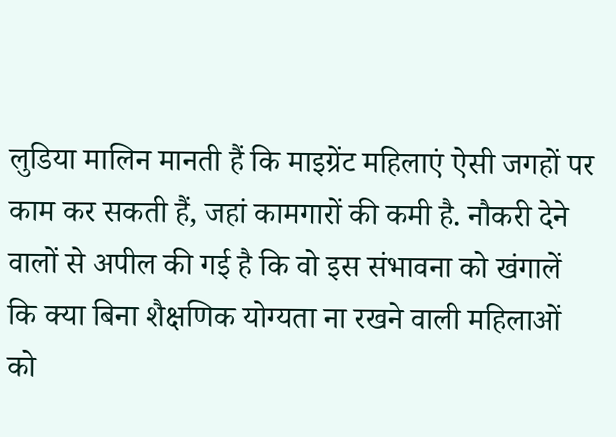लुडिया मालिन मानती हैं कि माइग्रेंट महिलाएं ऐसी जगहों पर काम कर सकती हैं, जहां कामगारों की कमी है. नौकरी देने वालों से अपील की गई है कि वो इस संभावना को खंगालें कि क्या बिना शैक्षणिक योग्यता ना रखने वाली महिलाओं को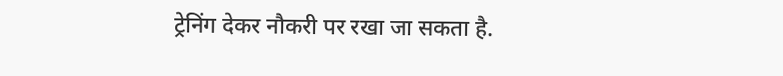ट्रेनिंग देकर नौकरी पर रखा जा सकता है.